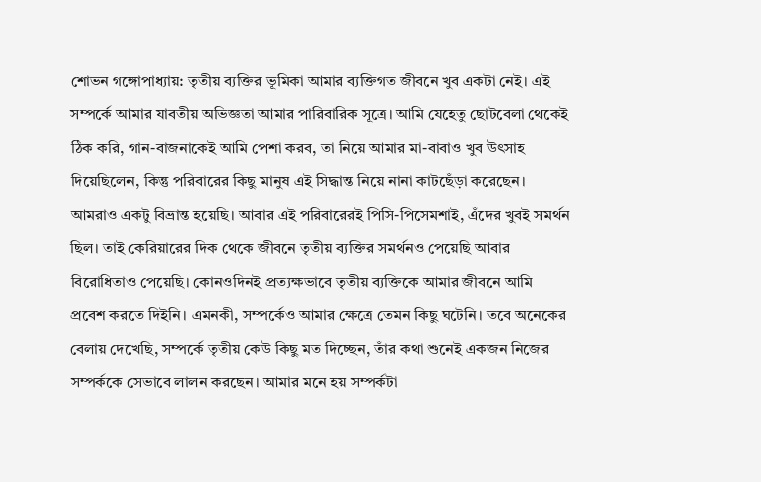শোভন গঙ্গোপাধ্যায়: তৃতীয় ব্যক্তির ভূমিকা আমার ব্যক্তিগত জীবনে খুব একটা নেই। এই সম্পর্কে আমার যাবতীয় অভিজ্ঞতা আমার পারিবারিক সূত্রে। আমি যেহেতু ছোটবেলা থেকেই ঠিক করি, গান-বাজনাকেই আমি পেশা করব, তা নিয়ে আমার মা-বাবাও খুব উৎসাহ দিয়েছিলেন, কিন্তু পরিবারের কিছু মানুষ এই সিদ্ধান্ত নিয়ে নানা কাটছেঁড়া করেছেন। আমরাও একটু বিভ্রান্ত হয়েছি। আবার এই পরিবারেরই পিসি-পিসেমশাই, এঁদের খুবই সমর্থন ছিল। তাই কেরিয়ারের দিক থেকে জীবনে তৃতীয় ব্যক্তির সমর্থনও পেয়েছি আবার বিরোধিতাও পেয়েছি। কোনওদিনই প্রত্যক্ষভাবে তৃতীয় ব্যক্তিকে আমার জীবনে আমি প্রবেশ করতে দিইনি। এমনকী, সম্পর্কেও আমার ক্ষেত্রে তেমন কিছু ঘটেনি। তবে অনেকের বেলায় দেখেছি, সম্পর্কে তৃতীয় কেউ কিছু মত দিচ্ছেন, তাঁর কথা শুনেই একজন নিজের সম্পর্ককে সেভাবে লালন করছেন। আমার মনে হয় সম্পর্কটা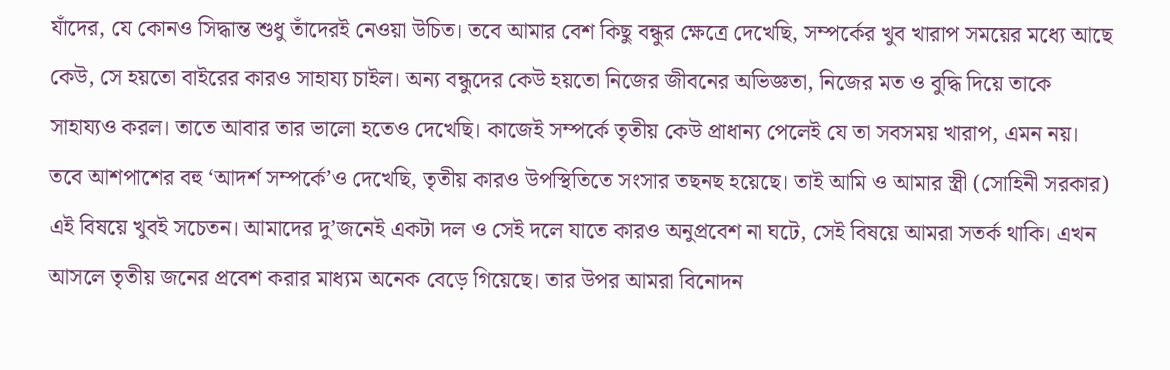যাঁদের, যে কোনও সিদ্ধান্ত শুধু তাঁদেরই নেওয়া উচিত। তবে আমার বেশ কিছু বন্ধুর ক্ষেত্রে দেখেছি, সম্পর্কের খুব খারাপ সময়ের মধ্যে আছে কেউ, সে হয়তো বাইরের কারও সাহায্য চাইল। অন্য বন্ধুদের কেউ হয়তো নিজের জীবনের অভিজ্ঞতা, নিজের মত ও বুদ্ধি দিয়ে তাকে সাহায্যও করল। তাতে আবার তার ভালো হতেও দেখেছি। কাজেই সম্পর্কে তৃতীয় কেউ প্রাধান্য পেলেই যে তা সবসময় খারাপ, এমন নয়।
তবে আশপাশের বহু ‘আদর্শ সম্পর্কে’ও দেখেছি, তৃতীয় কারও উপস্থিতিতে সংসার তছনছ হয়েছে। তাই আমি ও আমার স্ত্রী (সোহিনী সরকার) এই বিষয়ে খুবই সচেতন। আমাদের দু’জনেই একটা দল ও সেই দলে যাতে কারও অনুপ্রবেশ না ঘটে, সেই বিষয়ে আমরা সতর্ক থাকি। এখন আসলে তৃতীয় জনের প্রবেশ করার মাধ্যম অনেক বেড়ে গিয়েছে। তার উপর আমরা বিনোদন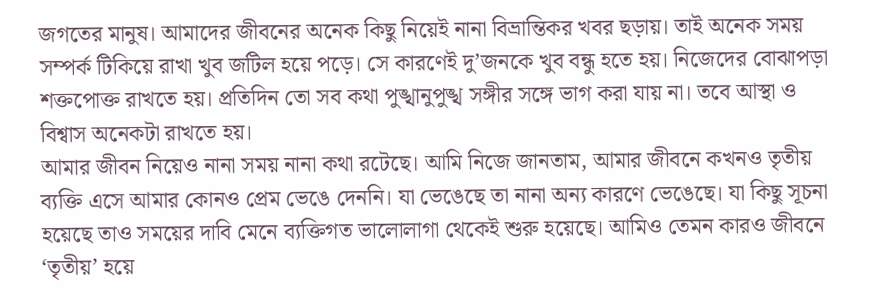জগতের মানুষ। আমাদের জীবনের অনেক কিছু নিয়েই নানা বিভ্রান্তিকর খবর ছড়ায়। তাই অনেক সময় সম্পর্ক টিকিয়ে রাখা খুব জটিল হয়ে পড়ে। সে কারণেই দু’জনকে খুব বন্ধু হতে হয়। নিজেদের বোঝাপড়া শক্তপোক্ত রাখতে হয়। প্রতিদিন তো সব কথা পুঙ্খানুপুঙ্খ সঙ্গীর সঙ্গে ভাগ করা যায় না। তবে আস্থা ও বিশ্বাস অনেকটা রাখতে হয়।
আমার জীবন নিয়েও নানা সময় নানা কথা রটেছে। আমি নিজে জানতাম, আমার জীবনে কখনও তৃতীয় ব্যক্তি এসে আমার কোনও প্রেম ভেঙে দেননি। যা ভেঙেছে তা নানা অন্য কারণে ভেঙেছে। যা কিছু সূচনা হয়েছে তাও সময়ের দাবি মেনে ব্যক্তিগত ভালোলাগা থেকেই শুরু হয়েছে। আমিও তেমন কারও জীবনে ‘তৃতীয়’ হয়ে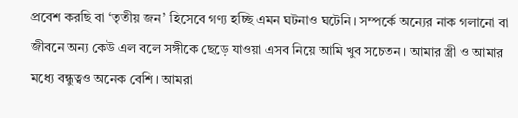প্রবেশ করছি বা ‘তৃতীয় জন’ হিসেবে গণ্য হচ্ছি এমন ঘটনাও ঘটেনি। সম্পর্কে অন্যের নাক গলানো বা জীবনে অন্য কেউ এল বলে সঙ্গীকে ছেড়ে যাওয়া এসব নিয়ে আমি খুব সচেতন। আমার স্ত্রী ও আমার মধ্যে বন্ধুত্বও অনেক বেশি। আমরা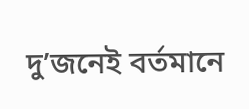দু’জনেই বর্তমানে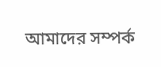আমাদের সম্পর্ক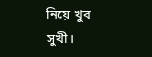নিয়ে খুব সুখী।